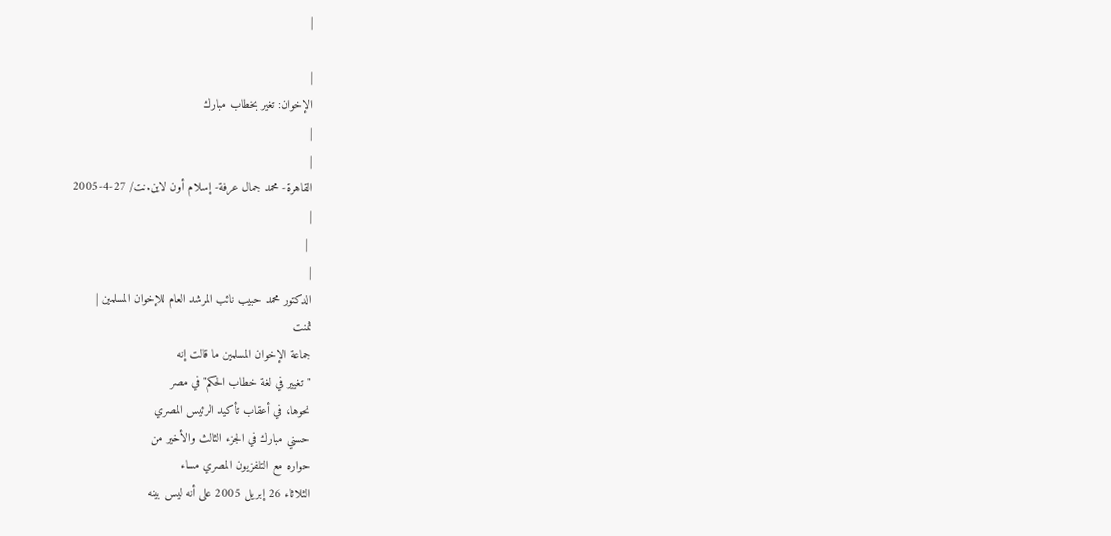|

|
الإخوان: تغير بخطاب مبارك
|
|
القاهرة- محمد جمال عرفة- إسلام أون لاين.نت/ 27-4-2005
|
 |
|
الدكتور محمد حبيب نائب المرشد العام للإخوان المسلمين |
ثمنت
جماعة الإخوان المسلمين ما قالت إنه
"تغيير في لغة خطاب الحكم" في مصر
نحوها، في أعقاب تأكيد الرئيس المصري
حسني مبارك في الجزء الثالث والأخير من
حواره مع التلفزيون المصري مساء
الثلاثاء 26 إبريل 2005 على أنه ليس بينه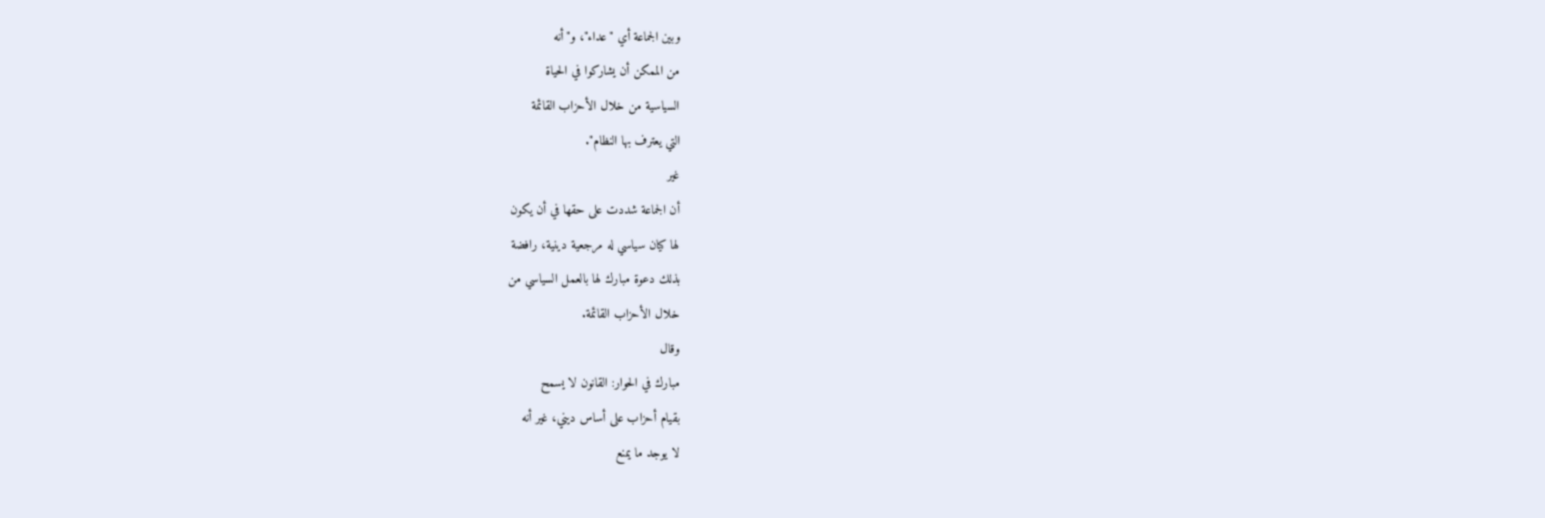وبين الجماعة أي "عداء"، و"أنه
من الممكن أن يشاركوا في الحياة
السياسية من خلال الأحزاب القائمة
التي يعترف بها النظام".
غير
أن الجماعة شددت على حقها في أن يكون
لها كيان سياسي له مرجعية دينية، رافضة
بذلك دعوة مبارك لها بالعمل السياسي من
خلال الأحزاب القائمة.
وقال
مبارك في الحوار: القانون لا يسمح
بقيام أحزاب على أساس ديني، غير أنه
لا يوجد ما يمنع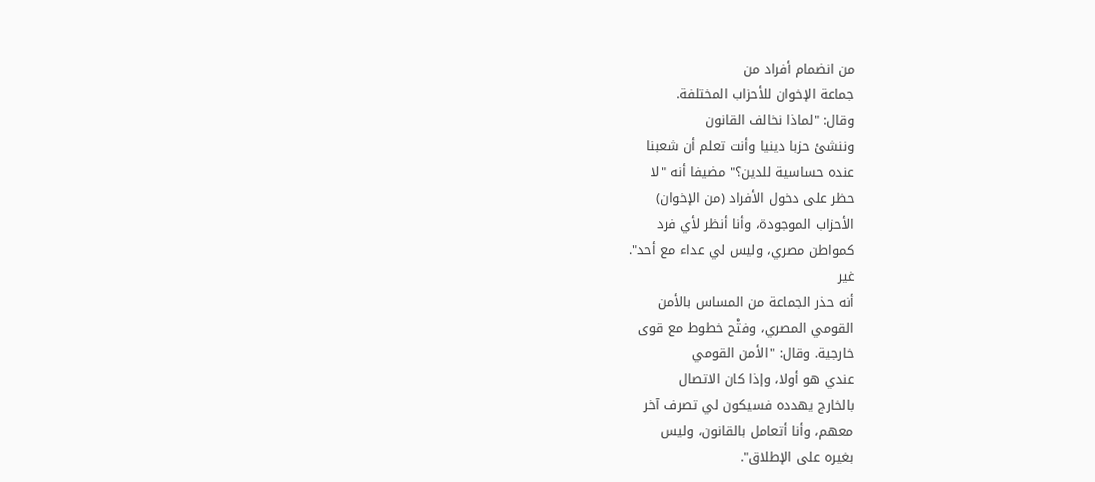من انضمام أفراد من
جماعة الإخوان للأحزاب المختلفة.
وقال: "لماذا نخالف القانون
وننشئ حزبا دينيا وأنت تعلم أن شعبنا
عنده حساسية للدين؟" مضيفا أنه "لا
حظر على دخول الأفراد (من الإخوان)
الأحزاب الموجودة، وأنا أنظر لأي فرد
كمواطن مصري، وليس لي عداء مع أحد".
غير
أنه حذر الجماعة من المساس بالأمن
القومي المصري، وفتْح خطوط مع قوى
خارجية. وقال: "الأمن القومي
عندي هو أولا، وإذا كان الاتصال
بالخارج يهدده فسيكون لي تصرف آخر
معهم، وأنا أتعامل بالقانون، وليس
بغيره على الإطلاق".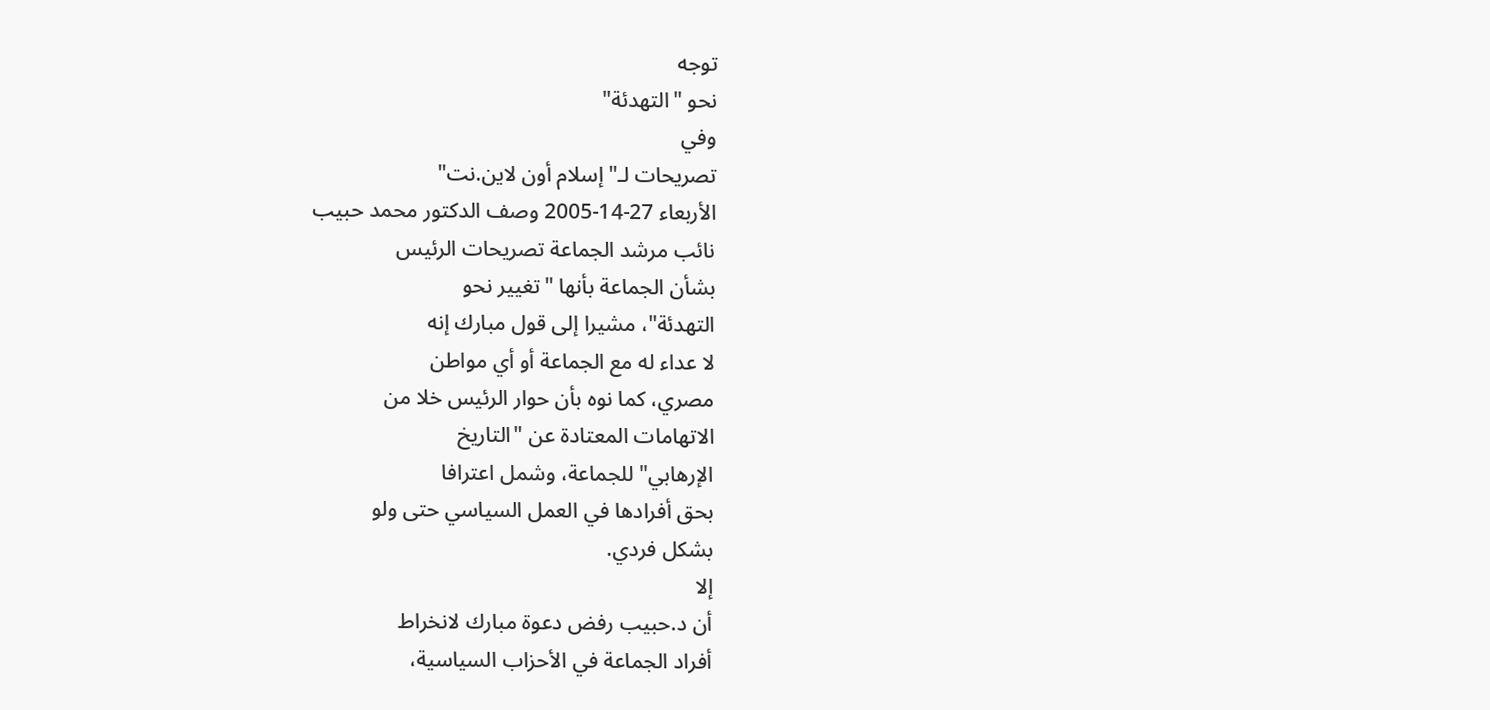توجه
نحو "التهدئة"
وفي
تصريحات لـ"إسلام أون لاين.نت"
الأربعاء 27-14-2005 وصف الدكتور محمد حبيب
نائب مرشد الجماعة تصريحات الرئيس
بشأن الجماعة بأنها "تغيير نحو
التهدئة"، مشيرا إلى قول مبارك إنه
لا عداء له مع الجماعة أو أي مواطن
مصري، كما نوه بأن حوار الرئيس خلا من
الاتهامات المعتادة عن "التاريخ
الإرهابي" للجماعة، وشمل اعترافا
بحق أفرادها في العمل السياسي حتى ولو
بشكل فردي.
إلا
أن د.حبيب رفض دعوة مبارك لانخراط
أفراد الجماعة في الأحزاب السياسية،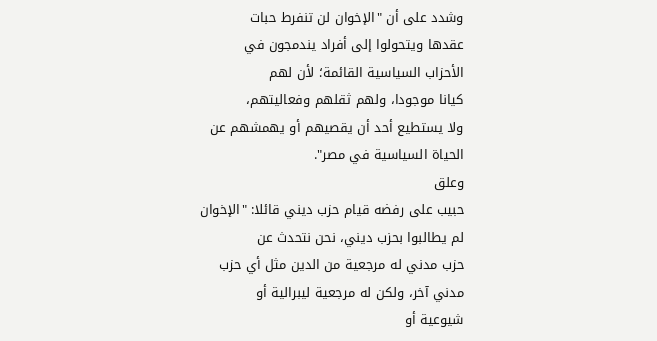وشدد على أن "الإخوان لن تنفرط حبات
عقدها ويتحولوا إلى أفراد يندمجون في
الأحزاب السياسية القائمة؛ لأن لهم
كيانا موجودا، ولهم ثقلهم وفعاليتهم،
ولا يستطيع أحد أن يقصيهم أو يهمشهم عن
الحياة السياسية في مصر".
وعلق
حبيب على رفضه قيام حزب ديني قائلا: "الإخوان
لم يطالبوا بحزب ديني، نحن نتحدث عن
حزب مدني له مرجعية من الدين مثل أي حزب
مدني آخر، ولكن له مرجعية ليبرالية أو
شيوعية أو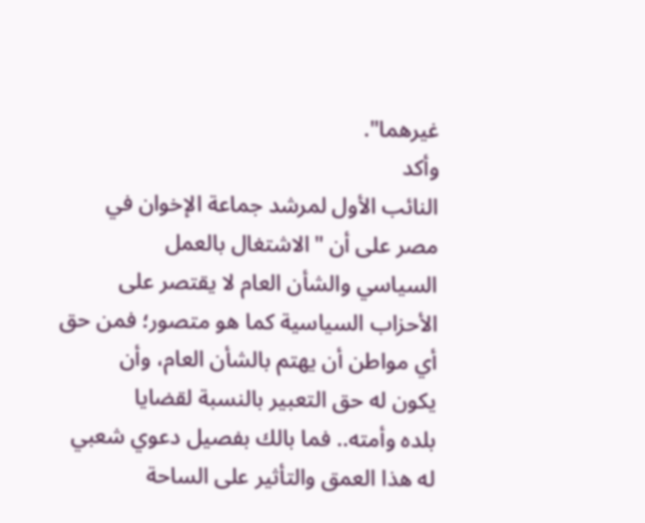غيرهما".
وأكد
النائب الأول لمرشد جماعة الإخوان في
مصر على أن "الاشتغال بالعمل
السياسي والشأن العام لا يقتصر على
الأحزاب السياسية كما هو متصور؛ فمن حق
أي مواطن أن يهتم بالشأن العام، وأن
يكون له حق التعبير بالنسبة لقضايا
بلده وأمته.. فما بالك بفصيل دعوي شعبي
له هذا العمق والتأثير على الساحة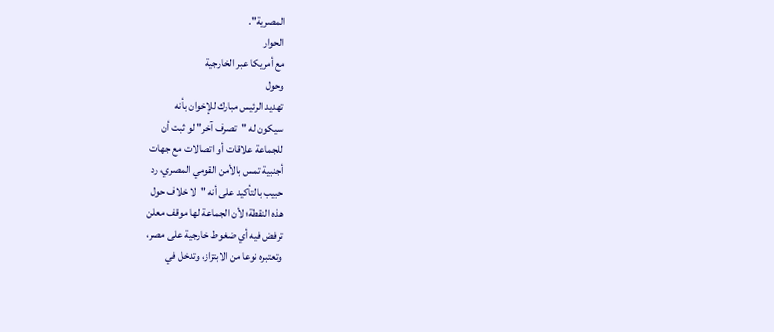المصرية".
الحوار
مع أمريكا عبر الخارجية
وحول
تهديد الرئيس مبارك للإخوان بأنه
سيكون له "تصرف آخر" لو ثبت أن
للجماعة علاقات أو اتصالات مع جهات
أجنبية تمس بالأمن القومي المصري، رد
حبيب بالتأكيد على أنه "لا خلاف حول
هذه النقطة؛ لأن الجماعة لها موقف معلن
ترفض فيه أي ضغوط خارجية على مصر،
وتعتبره نوعا من الابتزاز، وتدخل في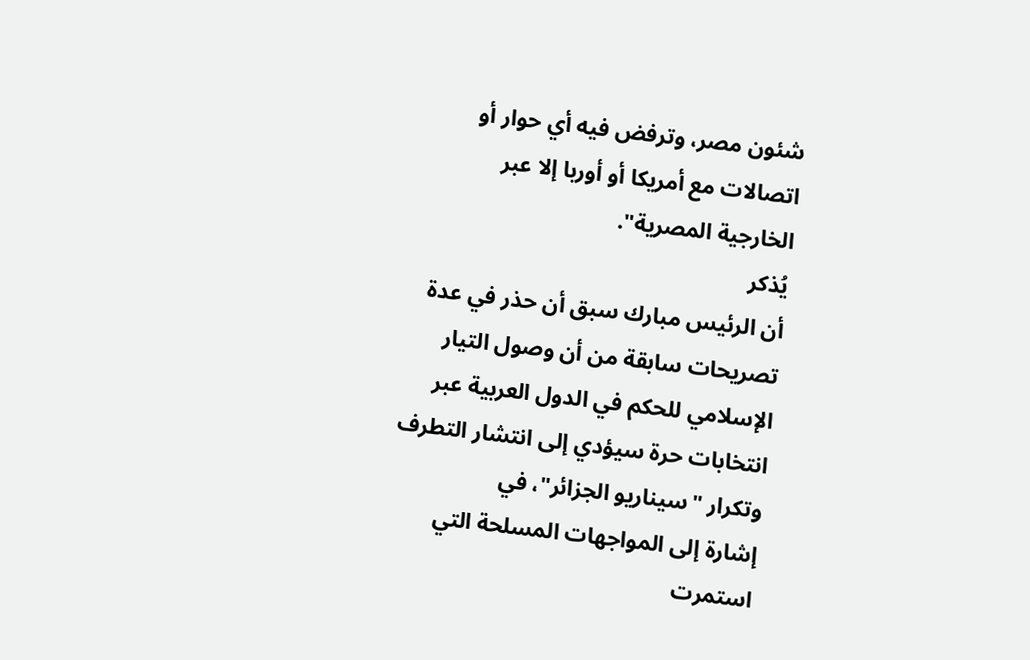شئون مصر، وترفض فيه أي حوار أو
اتصالات مع أمريكا أو أوربا إلا عبر
الخارجية المصرية".
يُذكر
أن الرئيس مبارك سبق أن حذر في عدة
تصريحات سابقة من أن وصول التيار
الإسلامي للحكم في الدول العربية عبر
انتخابات حرة سيؤدي إلى انتشار التطرف
وتكرار "سيناريو الجزائر"، في
إشارة إلى المواجهات المسلحة التي
استمرت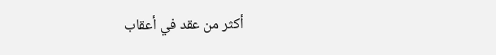أكثر من عقد في أعقاب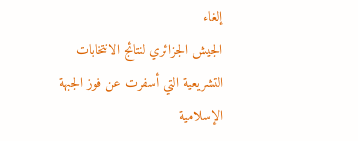إلغاء
الجيش الجزائري لنتائج الانتخابات
التشريعية التي أسفرت عن فوز الجبهة
الإسلامية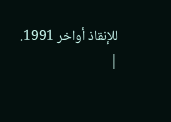للإنقاذ أواخر 1991.
|